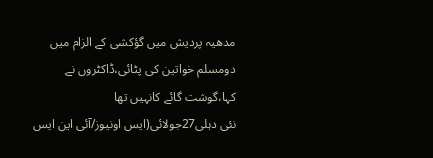مدھیہ پردیش میں گؤکشی کے الزام میں دومسلم خواتین کی پٹائی،ڈاکٹروں نے کہا،گوشت گائے کانہیں تھا
نئی دہلی27جولائی(ایس اونیوز/آئی این ایس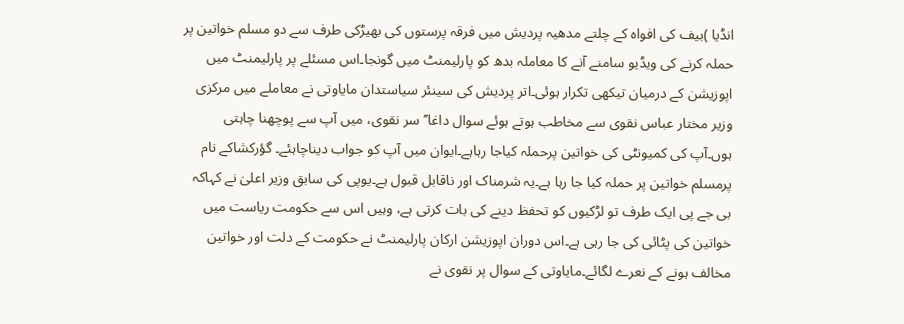انڈیا )بیف کی افواہ کے چلتے مدھیہ پردیش میں فرقہ پرستوں کی بھیڑکی طرف سے دو مسلم خواتین پر حملہ کرنے کی ویڈیو سامنے آنے کا معاملہ بدھ کو پارلیمنٹ میں گونجا۔اس مسئلے پر پارلیمنٹ میں اپوزیشن کے درمیان تیکھی تکرار ہوئی۔اتر پردیش کی سینئر سیاستدان مایاوتی نے معاملے میں مرکزی وزیر مختار عباس نقوی سے مخاطب ہوتے ہوئے سوال داغا’’سر نقوی، میں آپ سے پوچھنا چاہتی ہوں۔آپ کی کمیونٹی کی خواتین پرحملہ کیاجا رہاہے۔ایوان میں آپ کو جواب دیناچاہئے۔ گؤرکشاکے نام پرمسلم خواتین پر حملہ کیا جا رہا ہے۔یہ شرمناک اور ناقابل قبول ہے۔یوپی کی سابق وزیر اعلیٰ نے کہاکہ بی جے پی ایک طرف تو لڑکیوں کو تحفظ دینے کی بات کرتی ہے، وہیں اس سے حکومت ریاست میں خواتین کی پٹائی کی جا رہی ہے۔اس دوران اپوزیشن ارکان پارلیمنٹ نے حکومت کے دلت اور خواتین مخالف ہونے کے نعرے لگائے۔مایاوتی کے سوال پر نقوی نے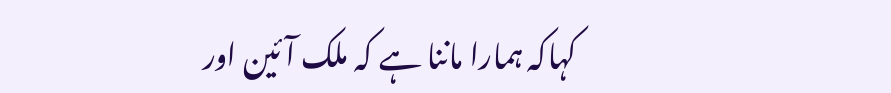کہاکہ ہمارا ماننا ہے کہ ملک آئین اور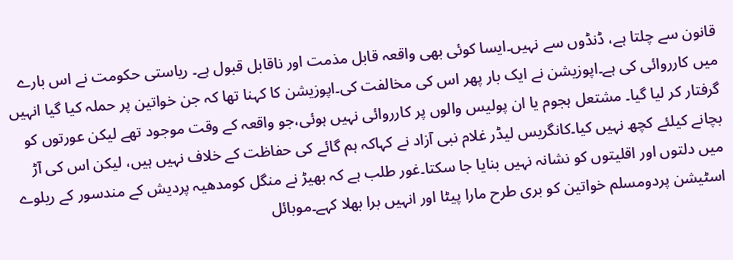قانون سے چلتا ہے، ڈنڈوں سے نہیں۔ایسا کوئی بھی واقعہ قابل مذمت اور ناقابل قبول ہے۔ ریاستی حکومت نے اس بارے میں کارروائی کی ہے۔اپوزیشن نے ایک بار پھر اس کی مخالفت کی۔اپوزیشن کا کہنا تھا کہ جن خواتین پر حملہ کیا گیا انہیں گرفتار کر لیا گیا۔ مشتعل ہجوم یا ان پولیس والوں پر کارروائی نہیں ہوئی،جو واقعہ کے وقت موجود تھے لیکن عورتوں کو بچانے کیلئے کچھ نہیں کیا۔کانگریس لیڈر غلام نبی آزاد نے کہاکہ ہم گائے کی حفاظت کے خلاف نہیں ہیں، لیکن اس کی آڑ میں دلتوں اور اقلیتوں کو نشانہ نہیں بنایا جا سکتا۔غور طلب ہے کہ بھیڑ نے منگل کومدھیہ پردیش کے مندسور کے ریلوے اسٹیشن پردومسلم خواتین کو بری طرح مارا پیٹا اور انہیں برا بھلا کہے۔موبائل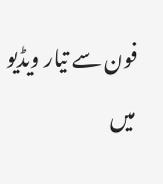فون سے تیار ویڈیو میں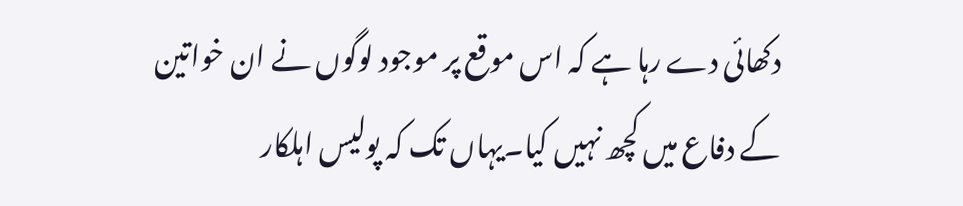دکھائی دے رہا ہے کہ اس موقع پر موجود لوگوں نے ان خواتین کے دفاع میں کچھ نہیں کیا۔یہاں تک کہ پولیس اہلکار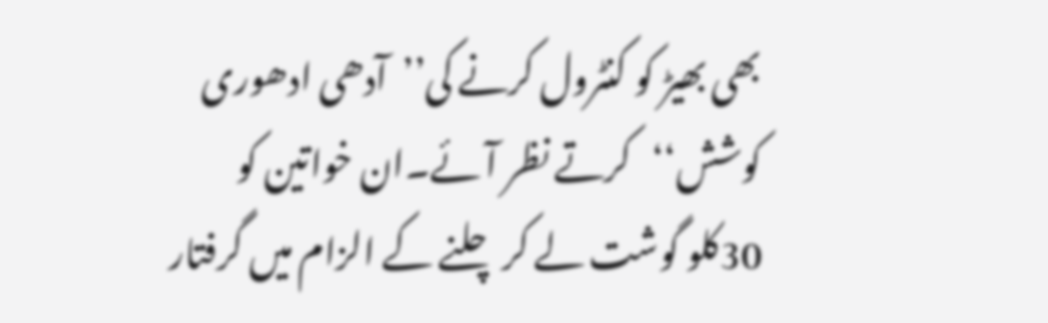بھی بھیڑ کو کنٹرول کرنے کی’’آدھی ادھوری کوشش‘‘کرتے نظر آئے۔ان خواتین کو 30کلو گوشت لے کر چلنے کے الزام میں گرفتار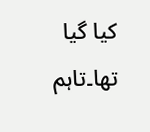کیا گیا تھا۔تاہم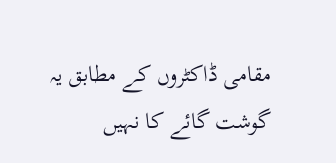مقامی ڈاکٹروں کے مطابق یہ گوشت گائے کا نہیں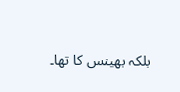بلکہ بھینس کا تھا۔